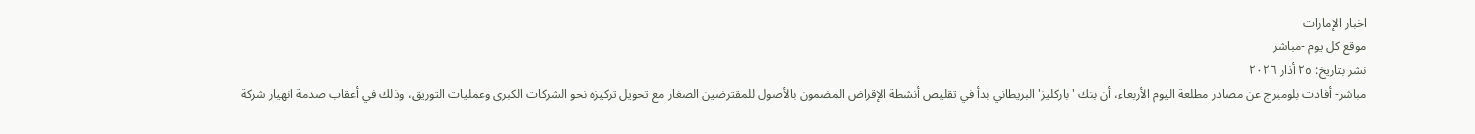اخبار الإمارات
موقع كل يوم -مباشر
نشر بتاريخ: ٢٥ أذار ٢٠٢٦
مباشر- أفادت بلومبرج عن مصادر مطلعة اليوم الأربعاء، أن بنك 'باركليز' البريطاني بدأ في تقليص أنشطة الإقراض المضمون بالأصول للمقترضين الصغار مع تحويل تركيزه نحو الشركات الكبرى وعمليات التوريق، وذلك في أعقاب صدمة انهيار شركة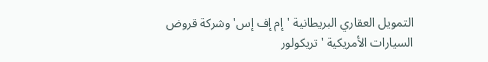التمويل العقاري البريطانية 'إم إف إس' وشركة قروض السيارات الأمريكية 'تريكولور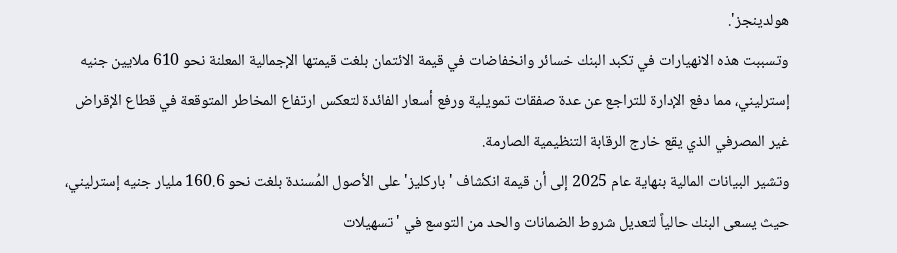هولدينجز'.
وتسببت هذه الانهيارات في تكبد البنك خسائر وانخفاضات في قيمة الائتمان بلغت قيمتها الإجمالية المعلنة نحو 610 ملايين جنيه إسترليني، مما دفع الإدارة للتراجع عن عدة صفقات تمويلية ورفع أسعار الفائدة لتعكس ارتفاع المخاطر المتوقعة في قطاع الإقراض غير المصرفي الذي يقع خارج الرقابة التنظيمية الصارمة.
وتشير البيانات المالية بنهاية عام 2025 إلى أن قيمة انكشاف 'باركليز' على الأصول المُسندة بلغت نحو 160.6 مليار جنيه إسترليني، حيث يسعى البنك حالياً لتعديل شروط الضمانات والحد من التوسع في 'تسهيلات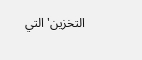التخزين' التي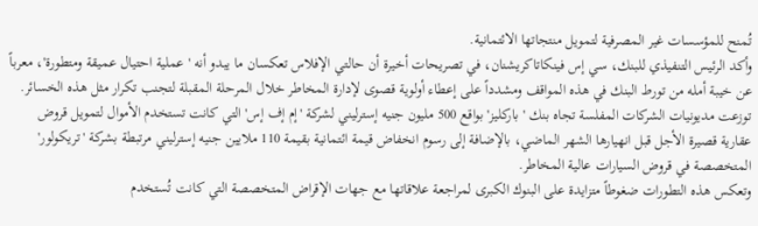تُمنح للمؤسسات غير المصرفية لتمويل منتجاتها الائتمانية.
وأكد الرئيس التنفيذي للبنك، سي إس فينكاتاكريشنان، في تصريحات أخيرة أن حالتي الإفلاس تعكسان ما يبدو أنه 'عملية احتيال عميقة ومتطورة'، معرباً عن خيبة أمله من تورط البنك في هذه المواقف ومشدداً على إعطاء أولوية قصوى لإدارة المخاطر خلال المرحلة المقبلة لتجنب تكرار مثل هذه الخسائر.
توزعت مديونيات الشركات المفلسة تجاه بنك 'باركليز' بواقع 500 مليون جنيه إسترليني لشركة 'إم إف إس' التي كانت تستخدم الأموال لتمويل قروض عقارية قصيرة الأجل قبل انهيارها الشهر الماضي، بالإضافة إلى رسوم انخفاض قيمة ائتمانية بقيمة 110 ملايين جنيه إسترليني مرتبطة بشركة 'تريكولور' المتخصصة في قروض السيارات عالية المخاطر.
وتعكس هذه التطورات ضغوطاً متزايدة على البنوك الكبرى لمراجعة علاقاتها مع جهات الإقراض المتخصصة التي كانت تُستخدم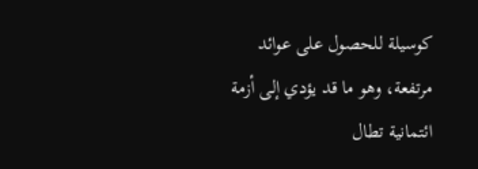كوسيلة للحصول على عوائد مرتفعة، وهو ما قد يؤدي إلى أزمة ائتمانية تطال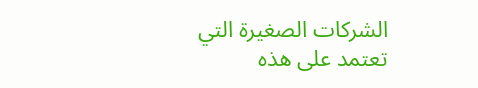الشركات الصغيرة التي تعتمد على هذه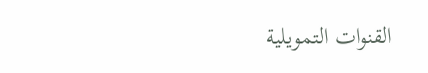القنوات التمويلية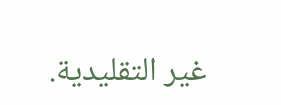غير التقليدية.